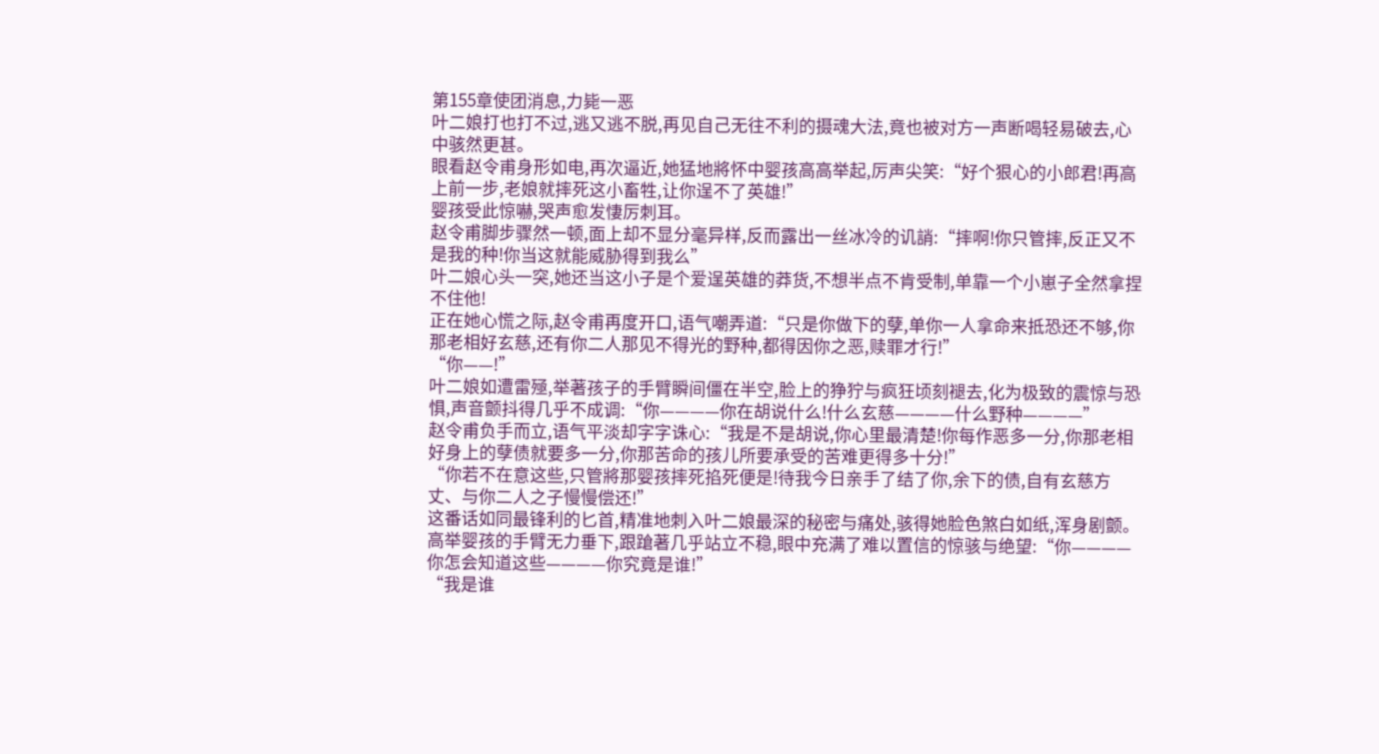第155章使团消息,力毙一恶
叶二娘打也打不过,逃又逃不脱,再见自己无往不利的摄魂大法,竟也被对方一声断喝轻易破去,心中骇然更甚。
眼看赵令甫身形如电,再次逼近,她猛地將怀中婴孩高高举起,厉声尖笑:“好个狠心的小郎君!再高上前一步,老娘就摔死这小畜牲,让你逞不了英雄!”
婴孩受此惊嚇,哭声愈发悽厉刺耳。
赵令甫脚步骤然一顿,面上却不显分毫异样,反而露出一丝冰冷的讥誚:“摔啊!你只管摔,反正又不是我的种!你当这就能威胁得到我么”
叶二娘心头一突,她还当这小子是个爱逞英雄的莽货,不想半点不肯受制,单靠一个小崽子全然拿捏不住他!
正在她心慌之际,赵令甫再度开口,语气嘲弄道:“只是你做下的孽,单你一人拿命来抵恐还不够,你那老相好玄慈,还有你二人那见不得光的野种,都得因你之恶,赎罪才行!”
“你——!”
叶二娘如遭雷殛,举著孩子的手臂瞬间僵在半空,脸上的狰狞与疯狂顷刻褪去,化为极致的震惊与恐惧,声音颤抖得几乎不成调:“你————你在胡说什么!什么玄慈————什么野种————”
赵令甫负手而立,语气平淡却字字诛心:“我是不是胡说,你心里最清楚!你每作恶多一分,你那老相好身上的孽债就要多一分,你那苦命的孩儿所要承受的苦难更得多十分!”
“你若不在意这些,只管將那婴孩摔死掐死便是!待我今日亲手了结了你,余下的债,自有玄慈方丈、与你二人之子慢慢偿还!”
这番话如同最锋利的匕首,精准地刺入叶二娘最深的秘密与痛处,骇得她脸色煞白如纸,浑身剧颤。
高举婴孩的手臂无力垂下,跟蹌著几乎站立不稳,眼中充满了难以置信的惊骇与绝望:“你————你怎会知道这些————你究竟是谁!”
“我是谁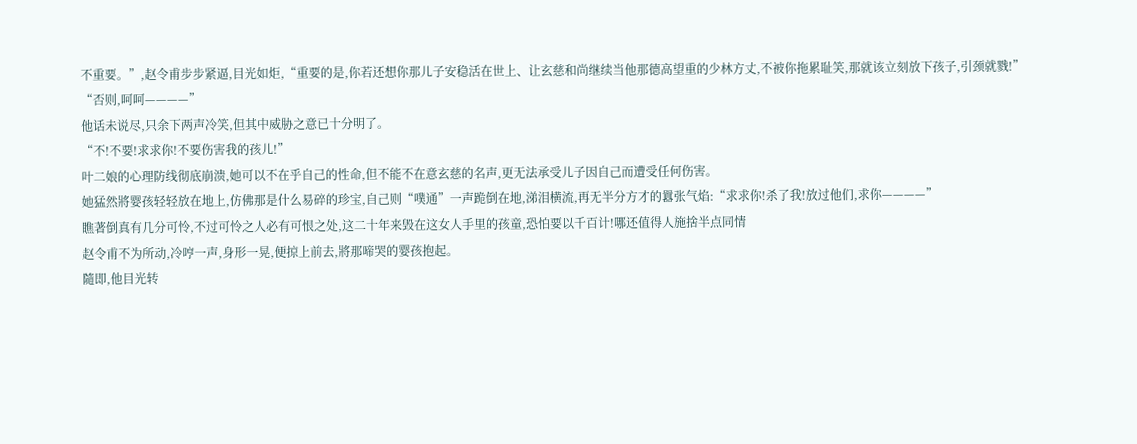不重要。”,赵令甫步步紧逼,目光如炬,“重要的是,你若还想你那儿子安稳活在世上、让玄慈和尚继续当他那德高望重的少林方丈,不被你拖累耻笑,那就该立刻放下孩子,引颈就戮!”
“否则,呵呵————”
他话未说尽,只余下两声冷笑,但其中威胁之意已十分明了。
“不!不要!求求你!不要伤害我的孩儿!”
叶二娘的心理防线彻底崩溃,她可以不在乎自己的性命,但不能不在意玄慈的名声,更无法承受儿子因自己而遭受任何伤害。
她猛然將婴孩轻轻放在地上,仿佛那是什么易碎的珍宝,自己则“噗通”一声跪倒在地,涕泪横流,再无半分方才的囂张气焰:“求求你!杀了我!放过他们,求你————”
瞧著倒真有几分可怜,不过可怜之人必有可恨之处,这二十年来毁在这女人手里的孩童,恐怕要以千百计!哪还值得人施捨半点同情
赵令甫不为所动,冷哼一声,身形一晃,便掠上前去,將那啼哭的婴孩抱起。
隨即,他目光转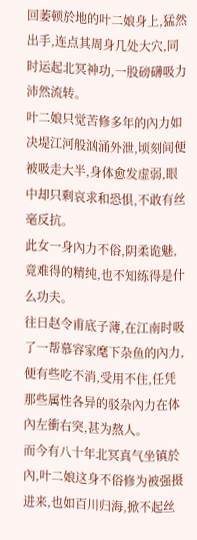回萎顿於地的叶二娘身上,猛然出手,连点其周身几处大穴,同时运起北冥神功,一股磅礴吸力沛然流转。
叶二娘只觉苦修多年的內力如决堤江河般汹涌外泄,顷刻间便被吸走大半,身体愈发虚弱,眼中却只剩哀求和恐惧,不敢有丝毫反抗。
此女一身內力不俗,阴柔诡魅,竟难得的精纯,也不知练得是什么功夫。
往日赵令甫底子薄,在江南时吸了一帮慕容家麾下杂鱼的內力,便有些吃不消,受用不住,任凭那些属性各异的驳杂內力在体內左衝右突,甚为熬人。
而今有八十年北冥真气坐镇於內,叶二娘这身不俗修为被强摄进来,也如百川归海,掀不起丝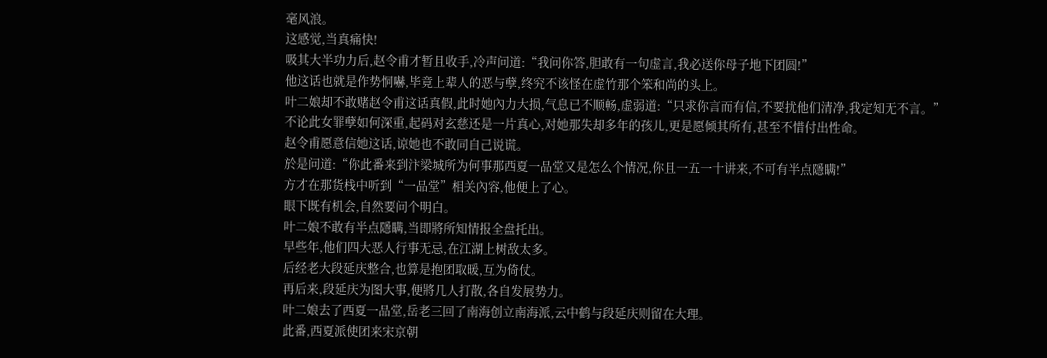毫风浪。
这感觉,当真痛快!
吸其大半功力后,赵令甫才暂且收手,冷声问道:“我问你答,胆敢有一句虚言,我必送你母子地下团圆!”
他这话也就是作势恫嚇,毕竟上辈人的恶与孽,终究不该怪在虚竹那个笨和尚的头上。
叶二娘却不敢赌赵令甫这话真假,此时她內力大损,气息已不顺畅,虚弱道:“只求你言而有信,不要扰他们清净,我定知无不言。”
不论此女罪孽如何深重,起码对玄慈还是一片真心,对她那失却多年的孩儿,更是愿倾其所有,甚至不惜付出性命。
赵令甫愿意信她这话,谅她也不敢同自己说谎。
於是问道:“你此番来到汴梁城所为何事那西夏一品堂又是怎么个情况,你且一五一十讲来,不可有半点隱瞒!”
方才在那货栈中听到“一品堂”相关內容,他便上了心。
眼下既有机会,自然要问个明白。
叶二娘不敢有半点隱瞒,当即將所知情报全盘托出。
早些年,他们四大恶人行事无忌,在江湖上树敌太多。
后经老大段延庆整合,也算是抱团取暖,互为倚仗。
再后来,段延庆为图大事,便將几人打散,各自发展势力。
叶二娘去了西夏一品堂,岳老三回了南海创立南海派,云中鹤与段延庆则留在大理。
此番,西夏派使团来宋京朝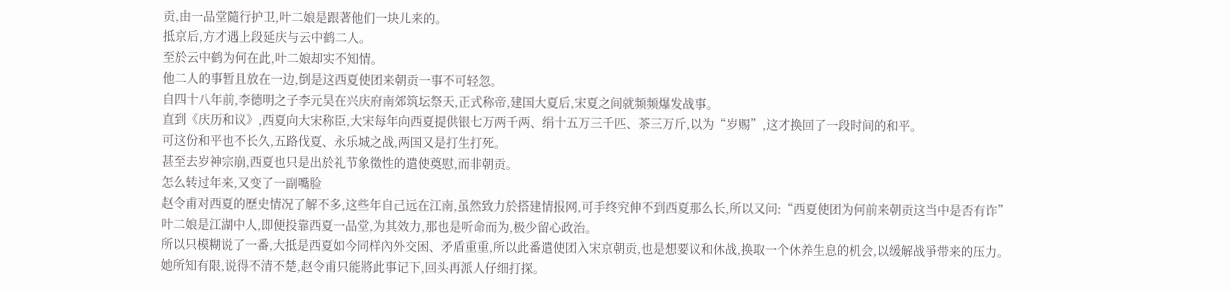贡,由一品堂隨行护卫,叶二娘是跟著他们一块儿来的。
抵京后,方才遇上段延庆与云中鹤二人。
至於云中鹤为何在此,叶二娘却实不知情。
他二人的事暂且放在一边,倒是这西夏使团来朝贡一事不可轻忽。
自四十八年前,李德明之子李元昊在兴庆府南郊筑坛祭天,正式称帝,建国大夏后,宋夏之间就频频爆发战事。
直到《庆历和议》,西夏向大宋称臣,大宋每年向西夏提供银七万两千两、绢十五万三千匹、茶三万斤,以为“岁赐”,这才换回了一段时间的和平。
可这份和平也不长久,五路伐夏、永乐城之战,两国又是打生打死。
甚至去岁神宗崩,西夏也只是出於礼节象徵性的遣使奠慰,而非朝贡。
怎么转过年来,又变了一副嘴脸
赵令甫对西夏的歷史情况了解不多,这些年自己远在江南,虽然致力於搭建情报网,可手终究伸不到西夏那么长,所以又问:“西夏使团为何前来朝贡这当中是否有诈”
叶二娘是江湖中人,即便投靠西夏一品堂,为其效力,那也是听命而为,极少留心政治。
所以只模糊说了一番,大抵是西夏如今同样內外交困、矛盾重重,所以此番遣使团入宋京朝贡,也是想要议和休战,换取一个休养生息的机会,以缓解战爭带来的压力。
她所知有限,说得不清不楚,赵令甫只能將此事记下,回头再派人仔细打探。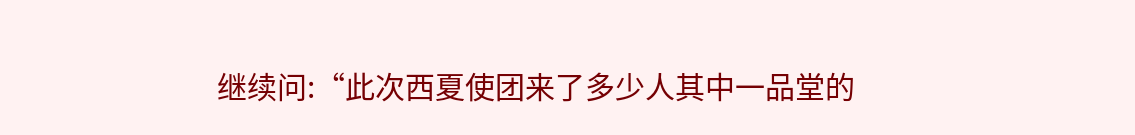继续问:“此次西夏使团来了多少人其中一品堂的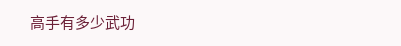高手有多少武功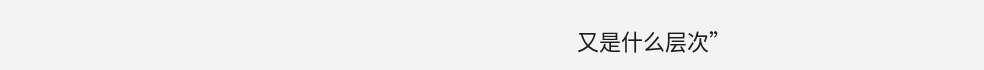又是什么层次”